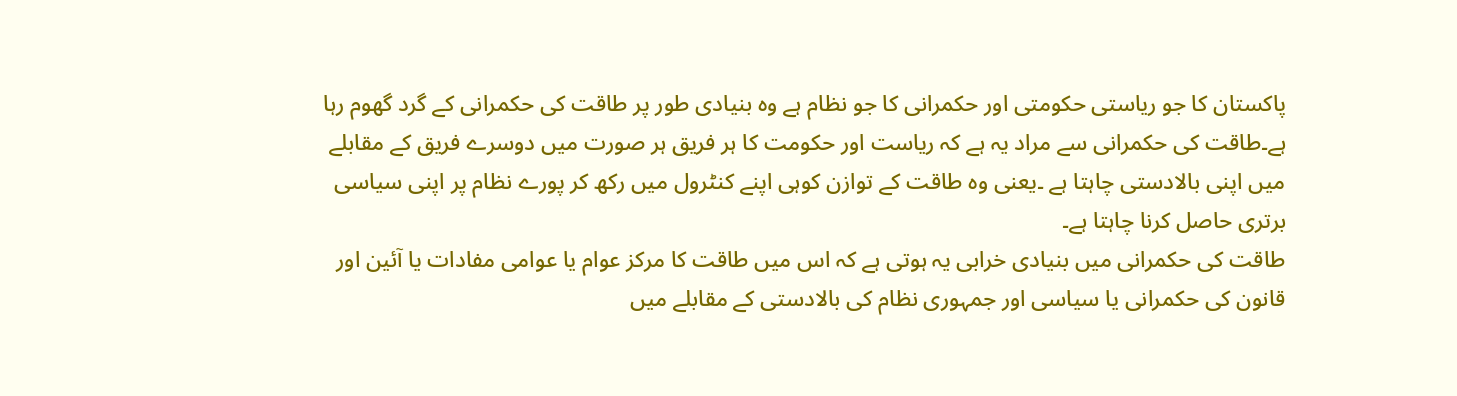پاکستان کا جو ریاستی حکومتی اور حکمرانی کا جو نظام ہے وہ بنیادی طور پر طاقت کی حکمرانی کے گرد گھوم رہا ہے۔طاقت کی حکمرانی سے مراد یہ ہے کہ ریاست اور حکومت کا ہر فریق ہر صورت میں دوسرے فریق کے مقابلے میں اپنی بالادستی چاہتا ہے ۔یعنی وہ طاقت کے توازن کوہی اپنے کنٹرول میں رکھ کر پورے نظام پر اپنی سیاسی برتری حاصل کرنا چاہتا ہے۔
طاقت کی حکمرانی میں بنیادی خرابی یہ ہوتی ہے کہ اس میں طاقت کا مرکز عوام یا عوامی مفادات یا آئین اور قانون کی حکمرانی یا سیاسی اور جمہوری نظام کی بالادستی کے مقابلے میں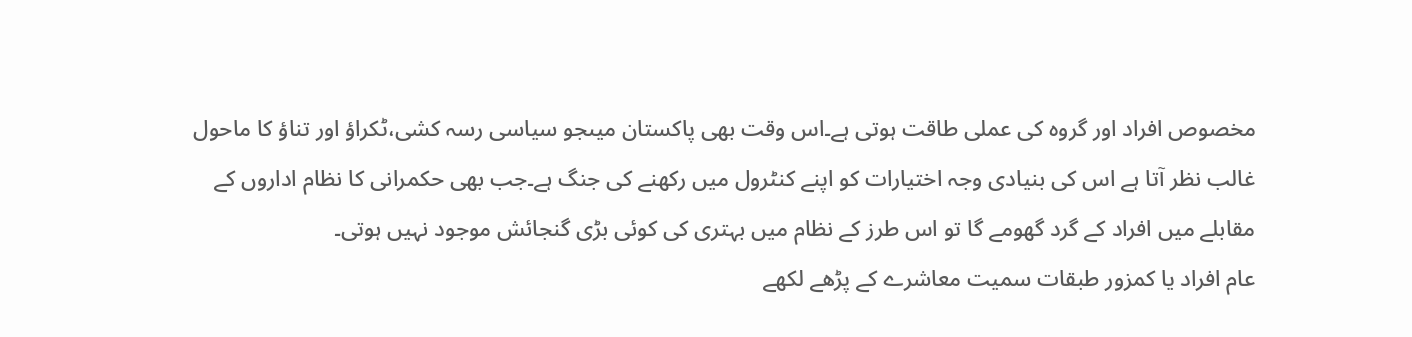مخصوص افراد اور گروہ کی عملی طاقت ہوتی ہے۔اس وقت بھی پاکستان میںجو سیاسی رسہ کشی،ٹکراؤ اور تناؤ کا ماحول غالب نظر آتا ہے اس کی بنیادی وجہ اختیارات کو اپنے کنٹرول میں رکھنے کی جنگ ہے۔جب بھی حکمرانی کا نظام اداروں کے مقابلے میں افراد کے گرد گھومے گا تو اس طرز کے نظام میں بہتری کی کوئی بڑی گنجائش موجود نہیں ہوتی۔
عام افراد یا کمزور طبقات سمیت معاشرے کے پڑھے لکھے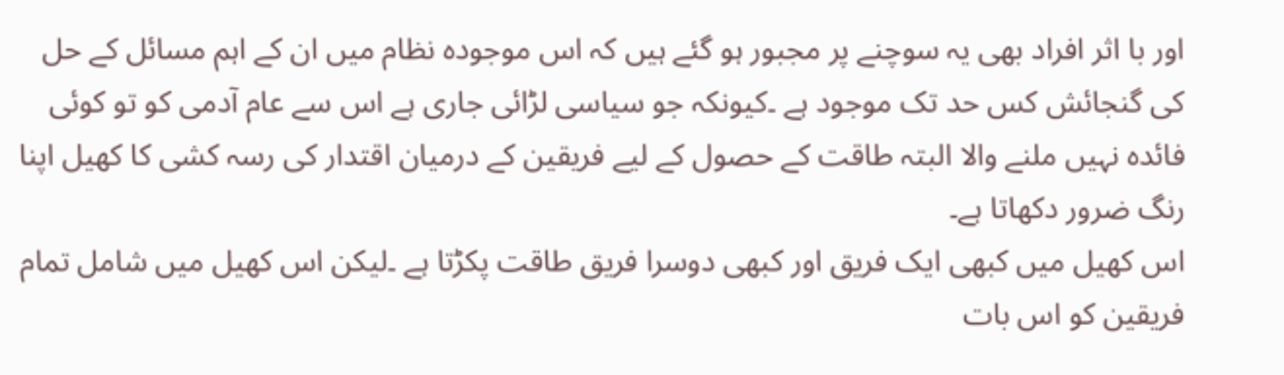اور با اثر افراد بھی یہ سوچنے پر مجبور ہو گئے ہیں کہ اس موجودہ نظام میں ان کے اہم مسائل کے حل کی گنجائش کس حد تک موجود ہے ۔کیونکہ جو سیاسی لڑائی جاری ہے اس سے عام آدمی کو تو کوئی فائدہ نہیں ملنے والا البتہ طاقت کے حصول کے لیے فریقین کے درمیان اقتدار کی رسہ کشی کا کھیل اپنا رنگ ضرور دکھاتا ہے۔
اس کھیل میں کبھی ایک فریق اور کبھی دوسرا فریق طاقت پکڑتا ہے ۔لیکن اس کھیل میں شامل تمام فریقین کو اس بات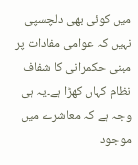میں کوئی بھی دلچسپی نہیں کہ عوامی مفادات پر مبنی حکمرانی کا شفاف نظام کہاں کھڑا ہے۔یہ ہی وجہ ہے کہ معاشرے میں موجود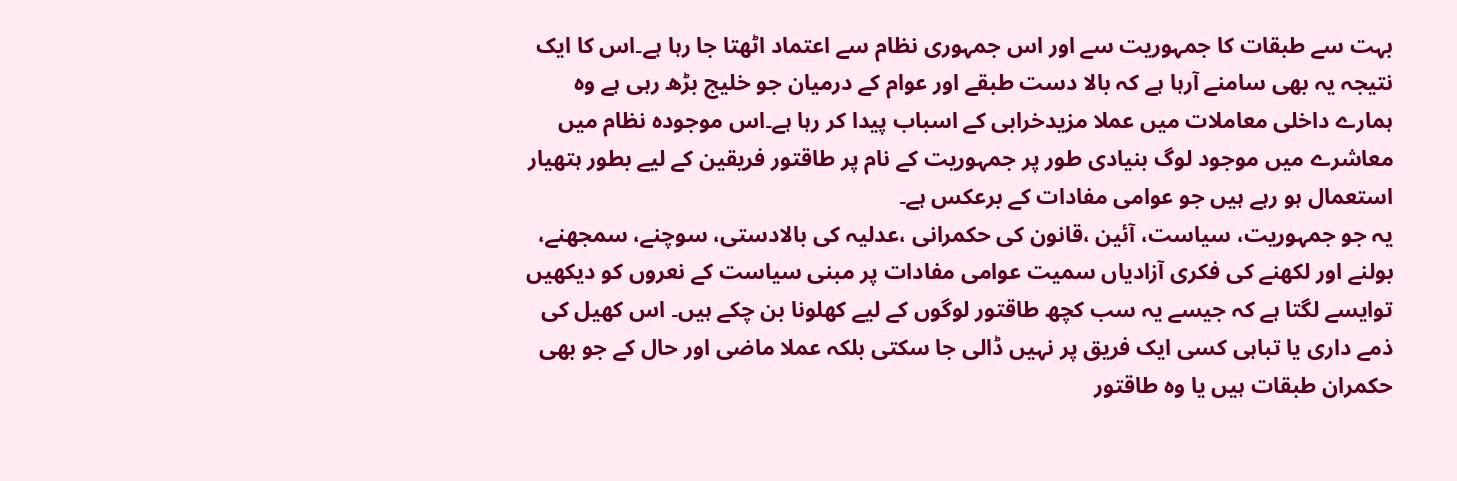بہت سے طبقات کا جمہوریت سے اور اس جمہوری نظام سے اعتماد اٹھتا جا رہا ہے۔اس کا ایک نتیجہ یہ بھی سامنے آرہا ہے کہ بالا دست طبقے اور عوام کے درمیان جو خلیج بڑھ رہی ہے وہ ہمارے داخلی معاملات میں عملا مزیدخرابی کے اسباب پیدا کر رہا ہے۔اس موجودہ نظام میں معاشرے میں موجود لوگ بنیادی طور پر جمہوریت کے نام پر طاقتور فریقین کے لیے بطور ہتھیار استعمال ہو رہے ہیں جو عوامی مفادات کے برعکس ہے۔
یہ جو جمہوریت، سیاست، آئین ،قانون کی حکمرانی ،عدلیہ کی بالادستی، سوچنے، سمجھنے، بولنے اور لکھنے کی فکری آزادیاں سمیت عوامی مفادات پر مبنی سیاست کے نعروں کو دیکھیں توایسے لگتا ہے کہ جیسے یہ سب کچھ طاقتور لوگوں کے لیے کھلونا بن چکے ہیں۔ اس کھیل کی ذمے داری یا تباہی کسی ایک فریق پر نہیں ڈالی جا سکتی بلکہ عملا ماضی اور حال کے جو بھی حکمران طبقات ہیں یا وہ طاقتور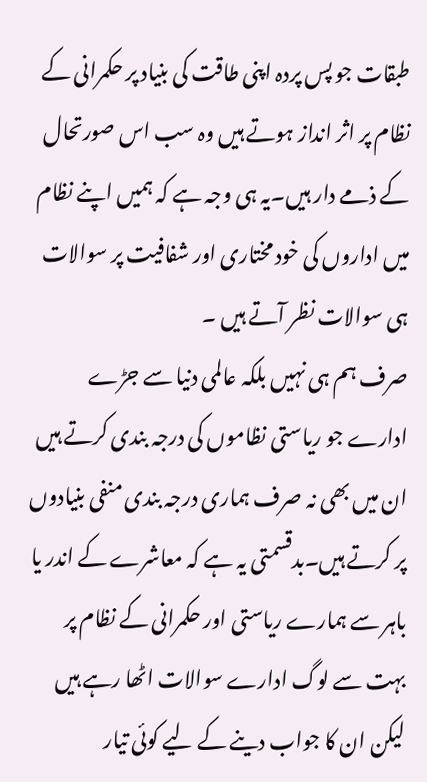طبقات جو پس پردہ اپنی طاقت کی بنیاد پر حکمرانی کے نظام پر اثر انداز ہوتے ہیں وہ سب اس صورتحال کے ذمے دار ہیں۔یہ ہی وجہ ہے کہ ہمیں اپنے نظام میں اداروں کی خود مختاری اور شفافیت پر سوالات ہی سوالات نظر آتے ہیں ۔
صرف ہم ہی نہیں بلکہ عالمی دنیا سے جڑے ادارے جو ریاستی نظاموں کی درجہ بندی کرتے ہیں ان میں بھی نہ صرف ہماری درجہ بندی منفی بنیادوں پر کرتے ہیں۔بدقسمتی یہ ہے کہ معاشرے کے اندر یا باہر سے ہمارے ریاستی اور حکمرانی کے نظام پر بہت سے لوگ ادارے سوالات اٹھا رہے ہیں لیکن ان کا جواب دینے کے لیے کوئی تیار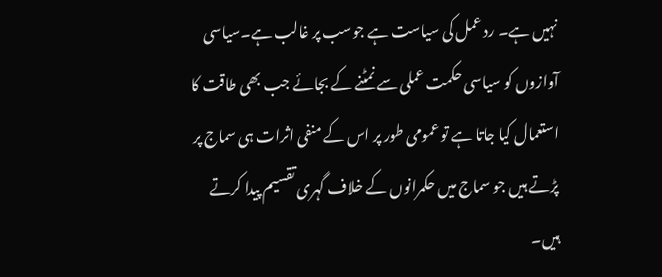نہیں ہے۔ رد عمل کی سیاست ہے جوسب پر غالب ہے۔سیاسی آوازوں کو سیاسی حکمت عملی سے نمٹنے کے بجائے جب بھی طاقت کا استعمال کیا جاتا ہے تو عمومی طور پر اس کے منفی اثرات ہی سماج پر پڑتے ہیں جو سماج میں حکمرانوں کے خلاف گہری تقسیم پیدا کرتے ہیں۔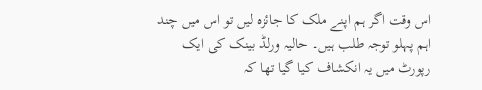اس وقت اگر ہم اپنے ملک کا جائزہ لیں تو اس میں چند اہم پہلو توجہ طلب ہیں۔ حالیہ ورلڈ بینک کی ایک رپورٹ میں یہ انکشاف کیا گیا تھا کہ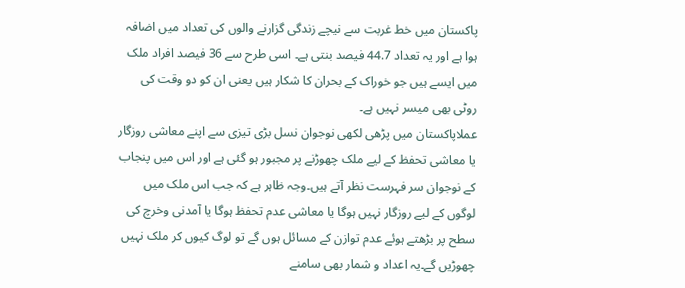پاکستان میں خط غربت سے نیچے زندگی گزارنے والوں کی تعداد میں اضافہ ہوا ہے اور یہ تعداد 44.7 فیصد بنتی ہے۔ اسی طرح سے 36 فیصد افراد ملک میں ایسے ہیں جو خوراک کے بحران کا شکار ہیں یعنی ان کو دو وقت کی روٹی بھی میسر نہیں ہے۔
عملاپاکستان میں پڑھی لکھی نوجوان نسل بڑی تیزی سے اپنے معاشی روزگار یا معاشی تحفظ کے لیے ملک چھوڑنے پر مجبور ہو گئی ہے اور اس میں پنجاب کے نوجوان سر فہرست نظر آتے ہیں۔وجہ ظاہر ہے کہ جب اس ملک میں لوگوں کے لیے روزگار نہیں ہوگا یا معاشی عدم تحفظ ہوگا یا آمدنی وخرچ کی سطح پر بڑھتے ہوئے عدم توازن کے مسائل ہوں گے تو لوگ کیوں کر ملک نہیں چھوڑیں گے۔یہ اعداد و شمار بھی سامنے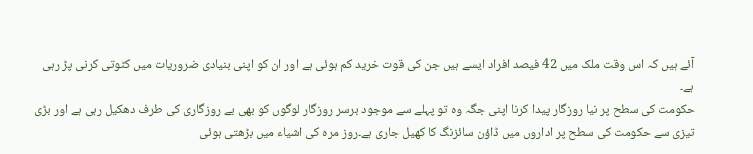آئے ہیں کہ اس وقت ملک میں 42 فیصد افراد ایسے ہیں جن کی قوت خرید کم ہوئی ہے اور ان کو اپنی بنیادی ضروریات میں کٹوتی کرنی پڑ رہی ہے۔
حکومت کی سطح پر نیا روزگار پیدا کرنا اپنی جگہ وہ تو پہلے سے موجود برسر روزگار لوگوں کو بھی بے روزگاری کی طرف دھکیل رہی ہے اور بڑی تیزی سے حکومت کی سطح پر اداروں میں ڈاؤن سائزنگ کا کھیل جاری ہے۔روز مرہ کی اشیاء میں بڑھتی ہوئی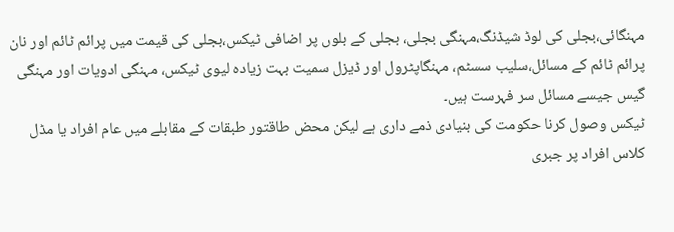مہنگائی،بجلی کی لوڈ شیڈنگ،مہنگی بجلی، بجلی کے بلوں پر اضافی ٹیکس،بجلی کی قیمت میں پرائم ٹائم اور نان پرائم ٹائم کے مسائل،سلیب سسٹم، مہنگاپٹرول اور ڈیزل سمیت بہت زیادہ لیوی ٹیکس، مہنگی ادویات اور مہنگی گیس جیسے مسائل سر فہرست ہیں۔
ٹیکس وصول کرنا حکومت کی بنیادی ذمے داری ہے لیکن محض طاقتور طبقات کے مقابلے میں عام افراد یا مڈل کلاس افراد پر جبری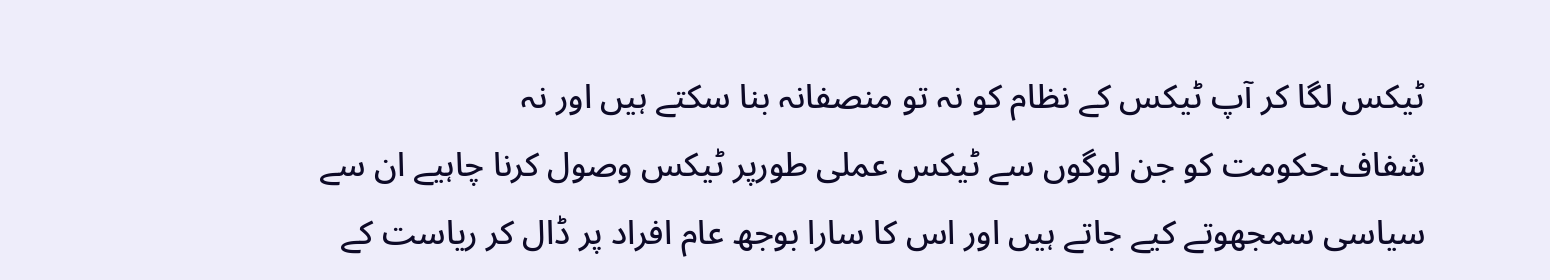ٹیکس لگا کر آپ ٹیکس کے نظام کو نہ تو منصفانہ بنا سکتے ہیں اور نہ شفاف۔حکومت کو جن لوگوں سے ٹیکس عملی طورپر ٹیکس وصول کرنا چاہیے ان سے سیاسی سمجھوتے کیے جاتے ہیں اور اس کا سارا بوجھ عام افراد پر ڈال کر ریاست کے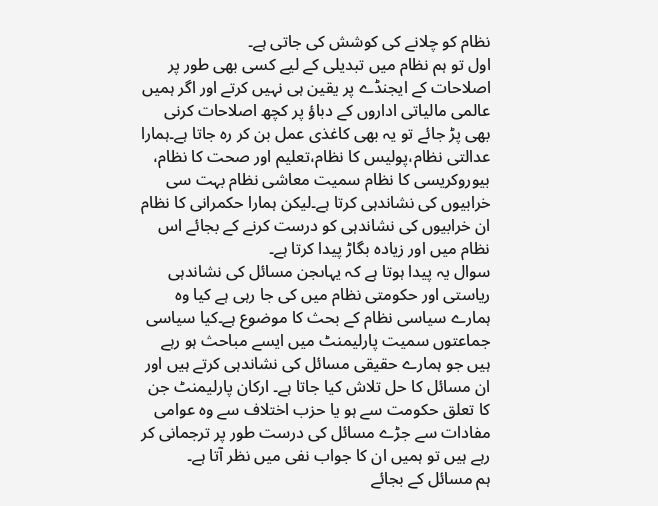نظام کو چلانے کی کوشش کی جاتی ہے۔
اول تو ہم نظام میں تبدیلی کے لیے کسی بھی طور پر اصلاحات کے ایجنڈے پر یقین ہی نہیں کرتے اور اگر ہمیں عالمی مالیاتی اداروں کے دباؤ پر کچھ اصلاحات کرنی بھی پڑ جائے تو یہ بھی کاغذی عمل بن کر رہ جاتا ہے۔ہمارا عدالتی نظام،پولیس کا نظام،تعلیم اور صحت کا نظام، بیوروکریسی کا نظام سمیت معاشی نظام بہت سی خرابیوں کی نشاندہی کرتا ہے۔لیکن ہمارا حکمرانی کا نظام ان خرابیوں کی نشاندہی کو درست کرنے کے بجائے اس نظام میں اور زیادہ بگاڑ پیدا کرتا ہے۔
سوال یہ پیدا ہوتا ہے کہ یہاںجن مسائل کی نشاندہی ریاستی اور حکومتی نظام میں کی جا رہی ہے کیا وہ ہمارے سیاسی نظام کے بحث کا موضوع ہے۔کیا سیاسی جماعتوں سمیت پارلیمنٹ میں ایسے مباحث ہو رہے ہیں جو ہمارے حقیقی مسائل کی نشاندہی کرتے ہیں اور ان مسائل کا حل تلاش کیا جاتا ہے۔ ارکان پارلیمنٹ جن کا تعلق حکومت سے ہو یا حزب اختلاف سے وہ عوامی مفادات سے جڑے مسائل کی درست طور پر ترجمانی کر رہے ہیں تو ہمیں ان کا جواب نفی میں نظر آتا ہے۔
ہم مسائل کے بجائے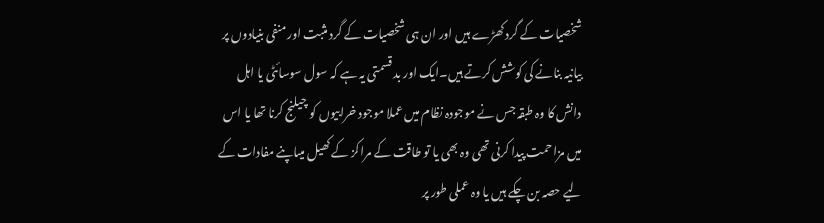شخصیات کے گرد کھڑے ہیں اور ان ہی شخصیات کے گرد مثبت اور منفی بنیادوں پر بیانیہ بنانے کی کوشش کرتے ہیں۔ایک اور بد قسمتی یہ ہے کہ سول سوسائٹی یا اہل دانش کا وہ طبقہ جس نے موجودہ نظام میں عملا موجود خرابیوں کو چیلنج کرنا تھا یا اس میں مزاحمت پیدا کرنی تھی وہ بھی یا تو طاقت کے مراکز کے کھیل میںاپنے مفادات کے لیے حصہ بن چکے ہیں یا وہ عملی طور پر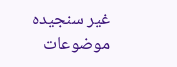غیر سنجیدہ موضوعات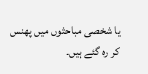یا شخصی مباحثوں میں پھنس کر رہ گئے ہیں۔